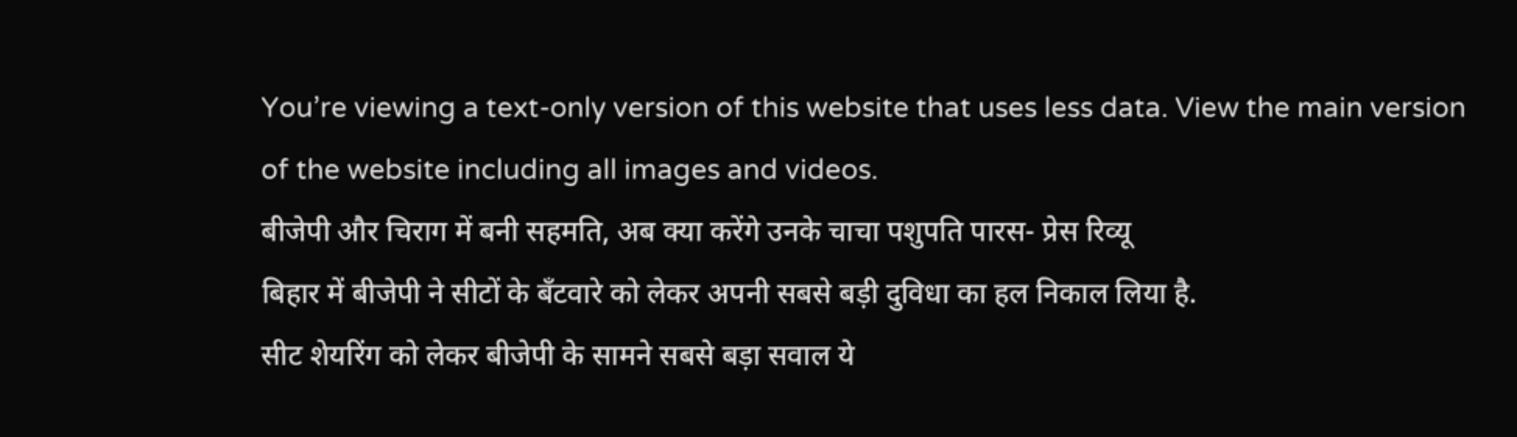You’re viewing a text-only version of this website that uses less data. View the main version of the website including all images and videos.
बीजेपी और चिराग में बनी सहमति, अब क्या करेंगे उनके चाचा पशुपति पारस- प्रेस रिव्यू
बिहार में बीजेपी ने सीटों के बँटवारे को लेकर अपनी सबसे बड़ी दुविधा का हल निकाल लिया है.
सीट शेयरिंग को लेकर बीजेपी के सामने सबसे बड़ा सवाल ये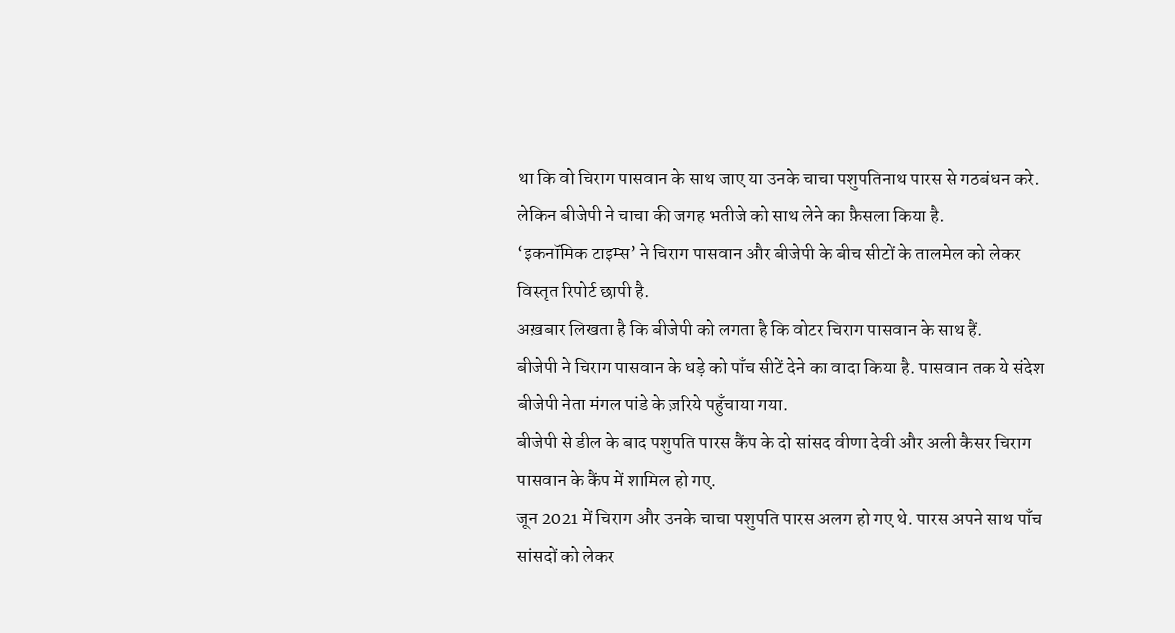था कि वो चिराग पासवान के साथ जाए या उनके चाचा पशुपतिनाथ पारस से गठबंधन करे.
लेकिन बीजेपी ने चाचा की जगह भतीजे को साथ लेने का फ़ैसला किया है.
‘इकनॉमिक टाइम्स’ ने चिराग पासवान और बीजेपी के बीच सीटों के तालमेल को लेकर विस्तृत रिपोर्ट छापी है.
अख़बार लिखता है कि बीजेपी को लगता है कि वोटर चिराग पासवान के साथ हैं.
बीजेपी ने चिराग पासवान के धड़े को पाँच सीटें देने का वादा किया है. पासवान तक ये संदेश बीजेपी नेता मंगल पांडे के ज़रिये पहुँचाया गया.
बीजेपी से डील के बाद पशुपति पारस कैंप के दो सांसद वीणा देवी और अली कैसर चिराग पासवान के कैंप में शामिल हो गए.
जून 2021 में चिराग और उनके चाचा पशुपति पारस अलग हो गए थे. पारस अपने साथ पाँच सांसदों को लेकर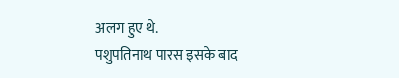अलग हुए थे.
पशुपतिनाथ पारस इसके बाद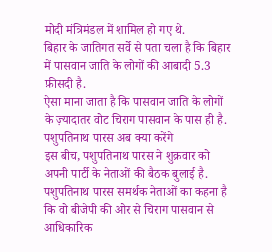मोदी मंत्रिमंडल में शामिल हो गए थे.
बिहार के जातिगत सर्वे से पता चला है कि बिहार में पासवान जाति के लोगों की आबादी 5.3 फ़ीसदी है.
ऐसा माना जाता है कि पासवान जाति के लोगों के ज़्यादातर वोट चिराग पासवान के पास ही है.
पशुपतिनाथ पारस अब क्या करेंगे
इस बीच, पशुपतिनाथ पारस ने शुक्रवार को अपनी पार्टी के नेताओं की बैठक बुलाई है.
पशुपतिनाथ पारस समर्थक नेताओं का कहना है कि वो बीजेपी की ओर से चिराग पासवान से आधिकारिक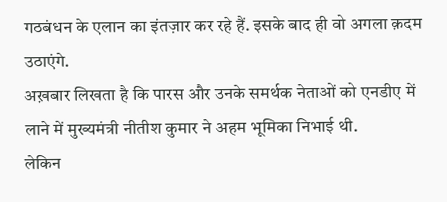गठबंधन के एलान का इंतज़ार कर रहे हैं. इसके बाद ही वो अगला क़दम उठाएंगे.
अख़बार लिखता है कि पारस और उनके समर्थक नेताओं को एनडीए में लाने में मुख्यमंत्री नीतीश कुमार ने अहम भूमिका निभाई थी.
लेकिन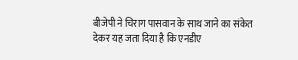बीजेपी ने चिराग पासवान के साथ जाने का संकेत देकर यह जता दिया है कि एनडीए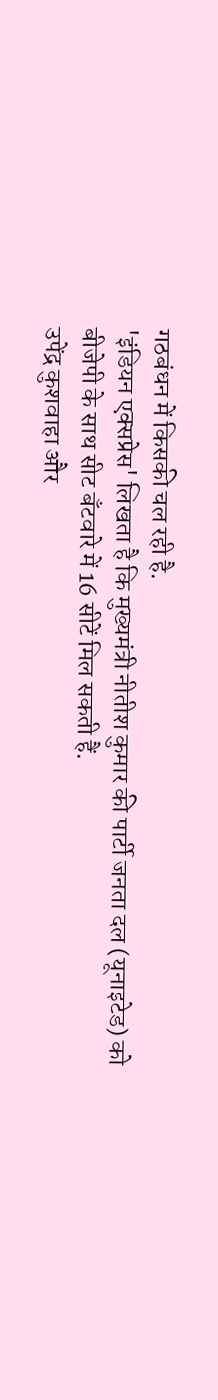गठबंधन में किसकी चल रही है.
'इंडियन एक्सप्रेस' लिखता है कि मुख्यमंत्री नीतीश कुमार की पार्टी जनता दल (यूनाइटेड) को बीजेपी के साथ सीट बँटवारे में 16 सीटें मिल सकती हैं.
उपेंद्र कुशवाहा और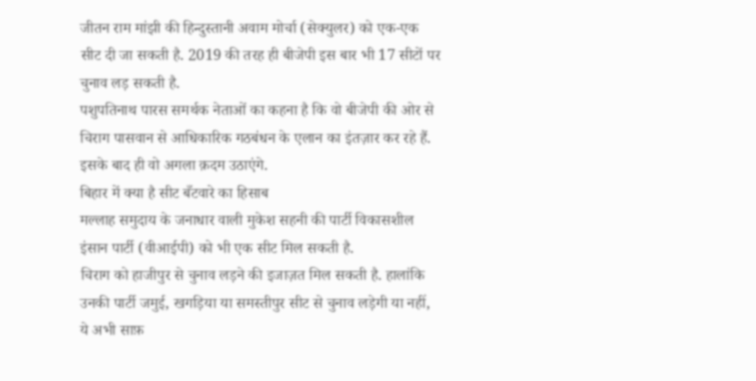जीतन राम मांझी की हिन्दुस्तानी अवाम मोर्चा (सेक्युलर) को एक-एक सीट दी जा सकती है. 2019 की तरह ही बीजेपी इस बार भी 17 सीटों पर चुनाव लड़ सकती है.
पशुपतिनाथ पारस समर्थक नेताओं का कहना है कि वो बीजेपी की ओर से चिराग पासवान से आधिकारिक गठबंधन के एलान का इंतज़ार कर रहे हैं. इसके बाद ही वो अगला क़दम उठाएंगे.
बिहार में क्या है सीट बँटवारे का हिसाब
मल्लाह समुदाय के जनाधार वाली मुकेश सहनी की पार्टी विकासशील इंसान पार्टी (वीआईपी) को भी एक सीट मिल सकती है.
चिराग को हाजीपुर से चुनाव लड़ने की इजाज़त मिल सकती है. हालांकि उनकी पार्टी जमुई, खगड़िया या समस्तीपुर सीट से चुनाव लड़ेगी या नहीं, ये अभी साफ़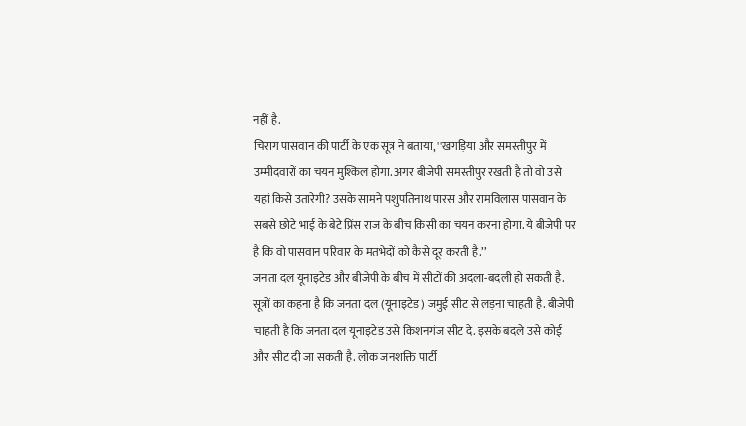नहीं है.
चिराग पासवान की पार्टी के एक सूत्र ने बताया, ''खगड़िया और समस्तीपुर में उम्मीदवारों का चयन मुश्किल होगा. अगर बीजेपी समस्तीपुर रखती है तो वो उसे यहां किसे उतारेगी? उसके सामने पशुपतिनाथ पारस और रामविलास पासवान के सबसे छोटे भाई के बेटे प्रिंस राज के बीच किसी का चयन करना होगा. ये बीजेपी पर है कि वो पासवान परिवार के मतभेदों को कैसे दूर करती है.’’
जनता दल यूनाइटेड और बीजेपी के बीच में सीटों की अदला-बदली हो सकती है. सूत्रों का कहना है कि जनता दल (यूनाइटेड) जमुई सीट से लड़ना चाहती है. बीजेपी चाहती है कि जनता दल यूनाइटेड उसे किशनगंज सीट दे. इसके बदले उसे कोई और सीट दी जा सकती है. लोक जनशक्ति पार्टी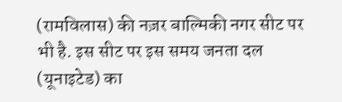(रामविलास) की नज़र बाल्मिकी नगर सीट पर भी है. इस सीट पर इस समय जनता दल (यूनाइटेड) का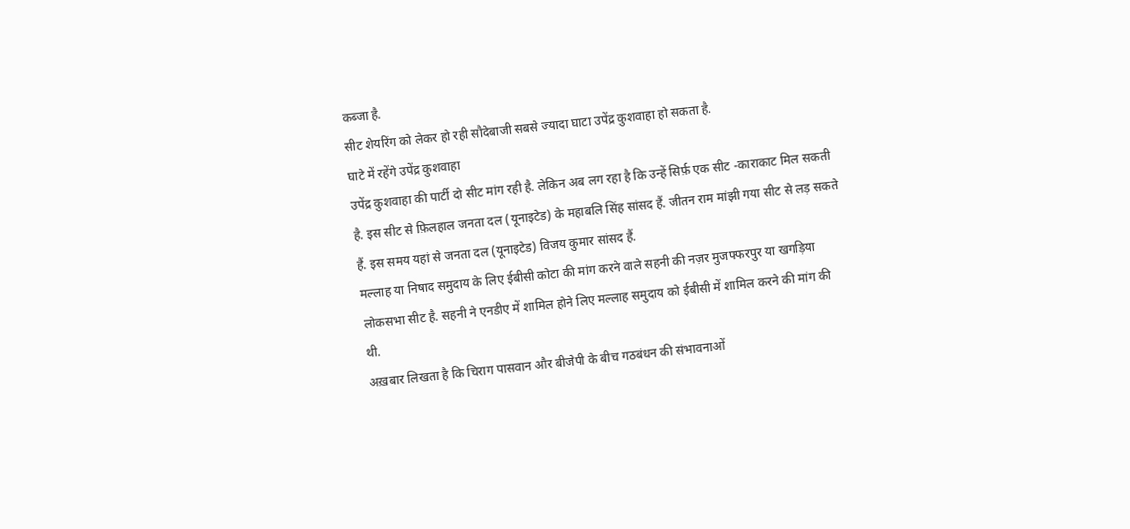कब्जा है.
सीट शेयरिंग को लेकर हो रही सौदेबाजी सबसे ज्यादा घाटा उपेंद्र कुशवाहा हो सकता है.
घाटे में रहेंगे उपेंद्र कुशवाहा
उपेंद्र कुशवाहा की पार्टी दो सीट मांग रही है. लेकिन अब लग रहा है कि उन्हें सिर्फ़ एक सीट -काराकाट मिल सकती है. इस सीट से फ़िलहाल जनता दल (यूनाइटेड) के महाबलि सिंह सांसद हैं. जीतन राम मांझी गया सीट से लड़ सकते हैं. इस समय यहां से जनता दल (यूनाइटेड) विजय कुमार सांसद हैं.
मल्लाह या निषाद समुदाय के लिए ईबीसी कोटा की मांग करने वाले सहनी की नज़र मुजफ्फरपुर या खगड़िया लोकसभा सीट है. सहनी ने एनडीए में शामिल होने लिए मल्लाह समुदाय को ईबीसी में शामिल करने की मांग की थी.
अख़बार लिखता है कि चिराग पासवान और बीजेपी के बीच गठबंधन की संभावनाओं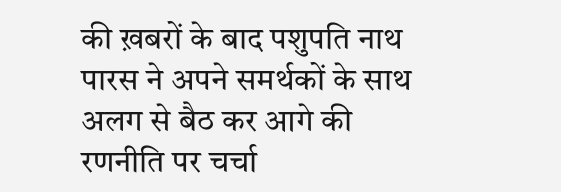की ख़बरों के बाद पशुपति नाथ पारस ने अपने समर्थकों के साथ अलग से बैठ कर आगे की रणनीति पर चर्चा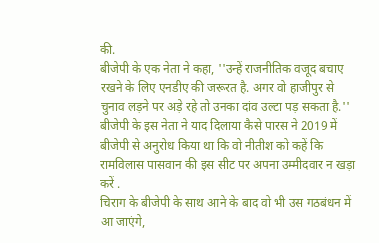की.
बीजेपी के एक नेता ने कहा, ''उन्हें राजनीतिक वजूद बचाए रखने के लिए एनडीए की जरूरत है. अगर वो हाजीपुर से चुनाव लड़ने पर अड़े रहे तो उनका दांव उल्टा पड़ सकता है.''
बीजेपी के इस नेता ने याद दिलाया कैसे पारस ने 2019 में बीजेपी से अनुरोध किया था कि वो नीतीश को कहें कि रामविलास पासवान की इस सीट पर अपना उम्मीदवार न खड़ा करें .
चिराग के बीजेपी के साथ आने के बाद वो भी उस गठबंधन में आ जाएंगे,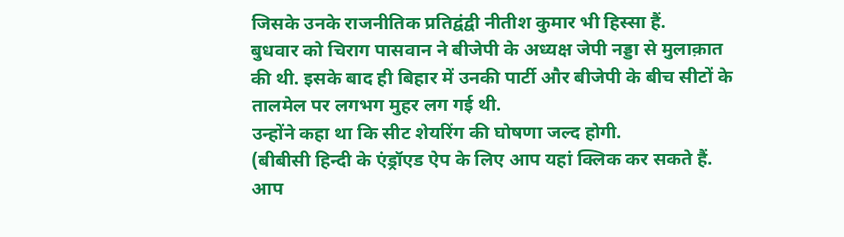जिसके उनके राजनीतिक प्रतिद्वंद्वी नीतीश कुमार भी हिस्सा हैं.
बुधवार को चिराग पासवान ने बीजेपी के अध्यक्ष जेपी नड्डा से मुलाक़ात की थी. इसके बाद ही बिहार में उनकी पार्टी और बीजेपी के बीच सीटों के तालमेल पर लगभग मुहर लग गई थी.
उन्होंने कहा था कि सीट शेयरिंग की घोषणा जल्द होगी.
(बीबीसी हिन्दी के एंड्रॉएड ऐप के लिए आप यहां क्लिक कर सकते हैं. आप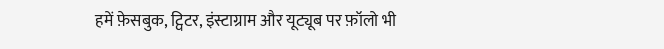हमें फ़ेसबुक, ट्विटर, इंस्टाग्राम और यूट्यूब पर फ़ॉलो भी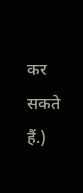कर सकते हैं.)